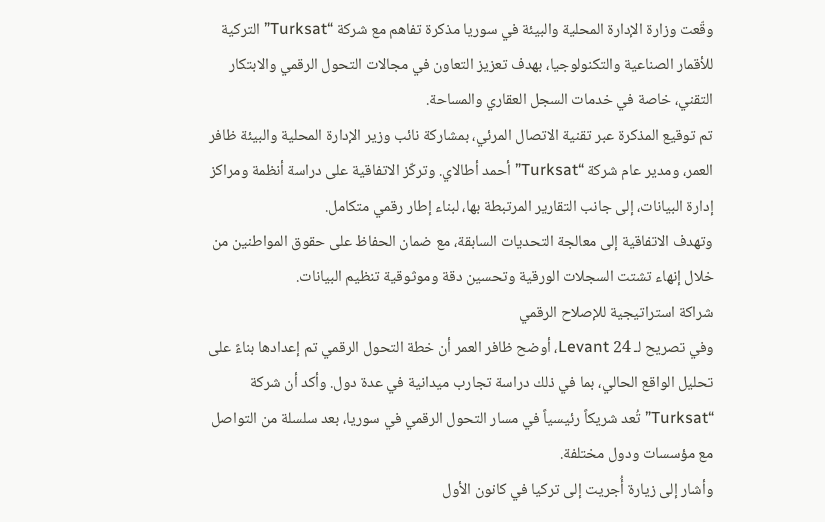وقّعت وزارة الإدارة المحلية والبيئة في سوريا مذكرة تفاهم مع شركة “Turksat” التركية للأقمار الصناعية والتكنولوجيا، بهدف تعزيز التعاون في مجالات التحول الرقمي والابتكار التقني، خاصة في خدمات السجل العقاري والمساحة.
تم توقيع المذكرة عبر تقنية الاتصال المرئي، بمشاركة نائب وزير الإدارة المحلية والبيئة ظافر العمر، ومدير عام شركة “Turksat” أحمد أطالاي. وتركّز الاتفاقية على دراسة أنظمة ومراكز إدارة البيانات، إلى جانب التقارير المرتبطة بها، لبناء إطار رقمي متكامل.
وتهدف الاتفاقية إلى معالجة التحديات السابقة، مع ضمان الحفاظ على حقوق المواطنين من خلال إنهاء تشتت السجلات الورقية وتحسين دقة وموثوقية تنظيم البيانات.
شراكة استراتيجية للإصلاح الرقمي
وفي تصريح لـ Levant 24، أوضح ظافر العمر أن خطة التحول الرقمي تم إعدادها بناءً على تحليل الواقع الحالي، بما في ذلك دراسة تجارب ميدانية في عدة دول. وأكد أن شركة “Turksat” تُعد شريكاً رئيسياً في مسار التحول الرقمي في سوريا، بعد سلسلة من التواصل مع مؤسسات ودول مختلفة.
وأشار إلى زيارة أُجريت إلى تركيا في كانون الأول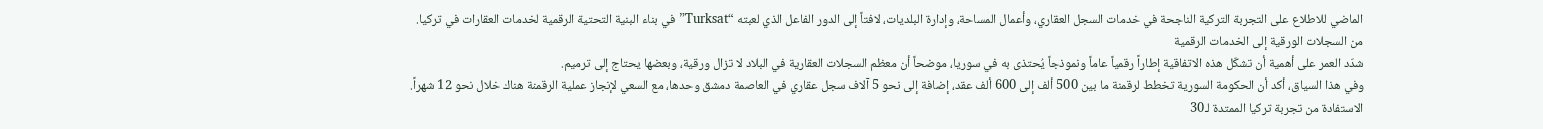الماضي للاطلاع على التجربة التركية الناجحة في خدمات السجل العقاري، وأعمال المساحة، وإدارة البلديات، لافتاً إلى الدور الفاعل الذي لعبته “Turksat” في بناء البنية التحتية الرقمية لخدمات العقارات في تركيا.
من السجلات الورقية إلى الخدمات الرقمية
شدّد العمر على أهمية أن تشكّل هذه الاتفاقية إطاراً رقمياً عاماً ونموذجاً يُحتذى به في سوريا، موضحاً أن معظم السجلات العقارية في البلاد لا تزال ورقية، وبعضها يحتاج إلى ترميم.
وفي هذا السياق، أكد أن الحكومة السورية تخطط لرقمنة ما بين 500 ألف إلى 600 ألف عقد، إضافة إلى نحو 5 آلاف سجل عقاري في العاصمة دمشق وحدها، مع السعي لإنجاز عملية الرقمنة هناك خلال نحو 12 شهراً.
الاستفادة من تجربة تركيا الممتدة لـ30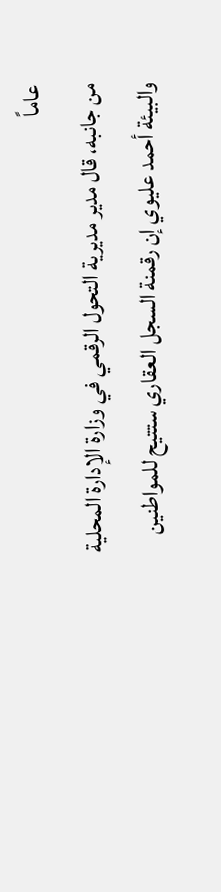عاماً
من جانبه، قال مدير مديرية التحول الرقمي في وزارة الإدارة المحلية والبيئة أحمد عليوي إن رقمنة السجل العقاري ستتيح للمواطنين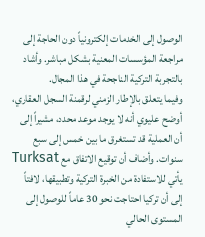الوصول إلى الخدمات إلكترونياً دون الحاجة إلى مراجعة المؤسسات المعنية بشكل مباشر. وأشاد بالتجربة التركية الناجحة في هذا المجال.
وفيما يتعلق بالإطار الزمني لرقمنة السجل العقاري، أوضح عليوي أنه لا يوجد موعد محدد، مشيراً إلى أن العملية قد تستغرق ما بين خمس إلى سبع سنوات. وأضاف أن توقيع الاتفاق مع Turksat يأتي للاستفادة من الخبرة التركية وتطبيقها، لافتاً إلى أن تركيا احتاجت نحو 30 عاماً للوصول إلى المستوى الحالي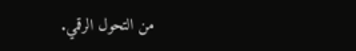من التحول الرقمي.